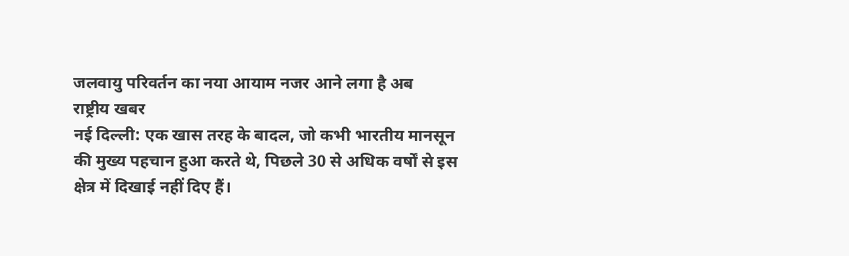जलवायु परिवर्तन का नया आयाम नजर आने लगा है अब
राष्ट्रीय खबर
नई दिल्ली: एक खास तरह के बादल, जो कभी भारतीय मानसून की मुख्य पहचान हुआ करते थे, पिछले 30 से अधिक वर्षों से इस क्षेत्र में दिखाई नहीं दिए हैं।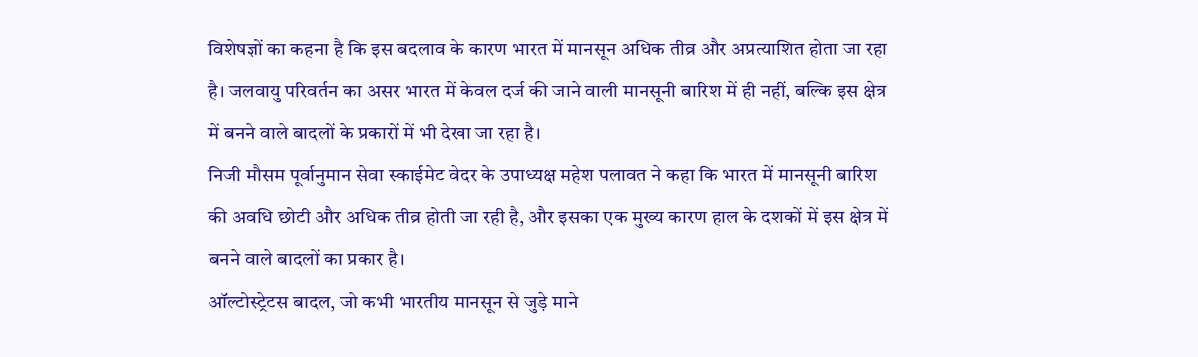विशेषज्ञों का कहना है कि इस बदलाव के कारण भारत में मानसून अधिक तीव्र और अप्रत्याशित होता जा रहा है। जलवायु परिवर्तन का असर भारत में केवल दर्ज की जाने वाली मानसूनी बारिश में ही नहीं, बल्कि इस क्षेत्र में बनने वाले बादलों के प्रकारों में भी देखा जा रहा है।
निजी मौसम पूर्वानुमान सेवा स्काईमेट वेदर के उपाध्यक्ष महेश पलावत ने कहा कि भारत में मानसूनी बारिश की अवधि छोटी और अधिक तीव्र होती जा रही है, और इसका एक मुख्य कारण हाल के दशकों में इस क्षेत्र में बनने वाले बादलों का प्रकार है।
ऑल्टोस्ट्रेटस बादल, जो कभी भारतीय मानसून से जुड़े माने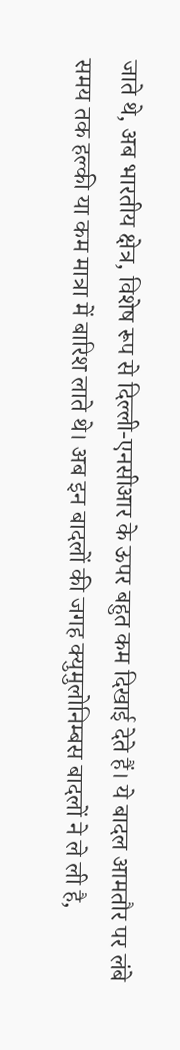जाते थे, अब भारतीय क्षेत्र, विशेष रूप से दिल्ली-एनसीआर के ऊपर बहुत कम दिखाई देते हैं। ये बादल आमतौर पर लंबे समय तक हल्की या कम मात्रा में बारिश लाते थे। अब इन बादलों की जगह क्युमुलोनिम्बस बादलों ने ले ली है,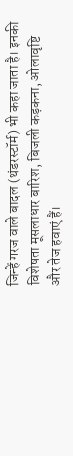जिन्हें गरज वाले बादल (थंडरस्टॉर्म) भी कहा जाता है। इनकी विशेषता मूसलाधार बारिश, बिजली कड़कना, ओलावृष्टि और तेज हवाएं हैं।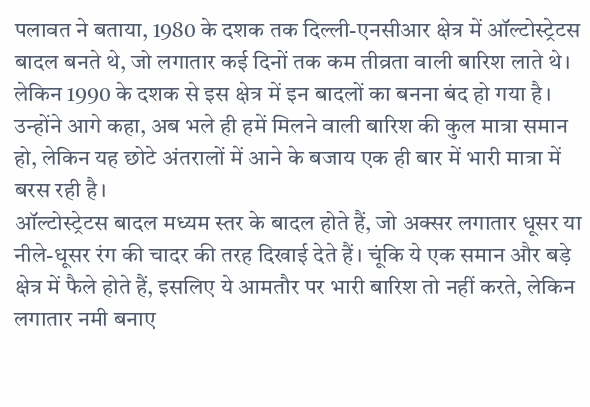पलावत ने बताया, 1980 के दशक तक दिल्ली-एनसीआर क्षेत्र में ऑल्टोस्ट्रेटस बादल बनते थे, जो लगातार कई दिनों तक कम तीव्रता वाली बारिश लाते थे। लेकिन 1990 के दशक से इस क्षेत्र में इन बादलों का बनना बंद हो गया है। उन्होंने आगे कहा, अब भले ही हमें मिलने वाली बारिश की कुल मात्रा समान हो, लेकिन यह छोटे अंतरालों में आने के बजाय एक ही बार में भारी मात्रा में बरस रही है।
ऑल्टोस्ट्रेटस बादल मध्यम स्तर के बादल होते हैं, जो अक्सर लगातार धूसर या नीले-धूसर रंग की चादर की तरह दिखाई देते हैं। चूंकि ये एक समान और बड़े क्षेत्र में फैले होते हैं, इसलिए ये आमतौर पर भारी बारिश तो नहीं करते, लेकिन लगातार नमी बनाए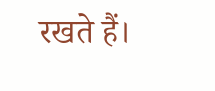रखते हैं।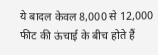ये बादल केवल 8,000 से 12,000 फीट की ऊंचाई के बीच होते हैं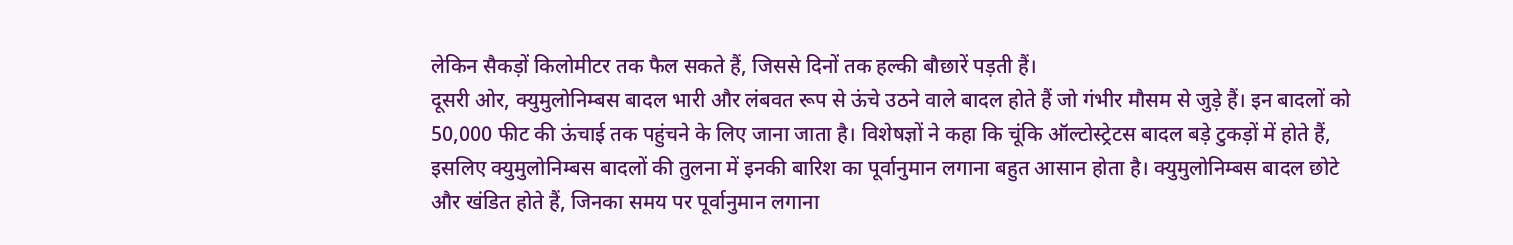लेकिन सैकड़ों किलोमीटर तक फैल सकते हैं, जिससे दिनों तक हल्की बौछारें पड़ती हैं।
दूसरी ओर, क्युमुलोनिम्बस बादल भारी और लंबवत रूप से ऊंचे उठने वाले बादल होते हैं जो गंभीर मौसम से जुड़े हैं। इन बादलों को 50,000 फीट की ऊंचाई तक पहुंचने के लिए जाना जाता है। विशेषज्ञों ने कहा कि चूंकि ऑल्टोस्ट्रेटस बादल बड़े टुकड़ों में होते हैं, इसलिए क्युमुलोनिम्बस बादलों की तुलना में इनकी बारिश का पूर्वानुमान लगाना बहुत आसान होता है। क्युमुलोनिम्बस बादल छोटे और खंडित होते हैं, जिनका समय पर पूर्वानुमान लगाना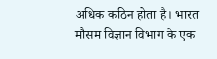अधिक कठिन होता है। भारत मौसम विज्ञान विभाग के एक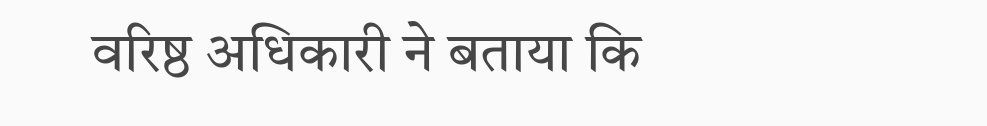वरिष्ठ अधिकारी ने बताया कि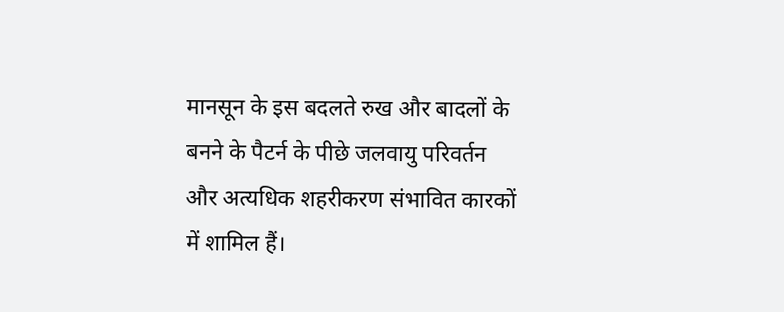मानसून के इस बदलते रुख और बादलों के बनने के पैटर्न के पीछे जलवायु परिवर्तन और अत्यधिक शहरीकरण संभावित कारकों में शामिल हैं।